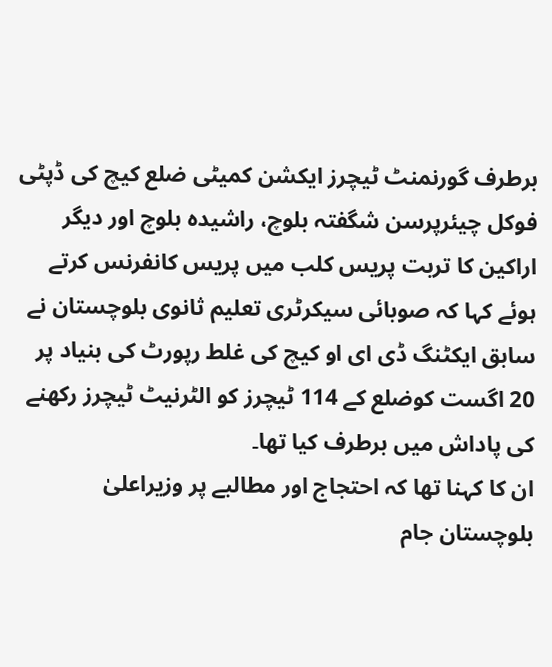برطرف گورنمنٹ ٹیچرز ایکشن کمیٹی ضلع کیچ کی ڈپٹی فوکل چیئرپرسن شگفتہ بلوچ، راشیدہ بلوچ اور دیگر اراکین کا تربت پریس کلب میں پریس کانفرنس کرتے ہوئے کہا کہ صوبائی سیکرٹری تعلیم ثانوی بلوچستان نے سابق ایکٹنگ ڈی ای او کیچ کی غلط رپورٹ کی بنیاد پر 20 اگست کوضلع کے 114 ٹیچرز کو الٹرنیٹ ٹیچرز رکھنے کی پاداش میں برطرف کیا تھا۔
ان کا کہنا تھا کہ احتجاج اور مطالبے پر وزیراعلیٰ بلوچستان جام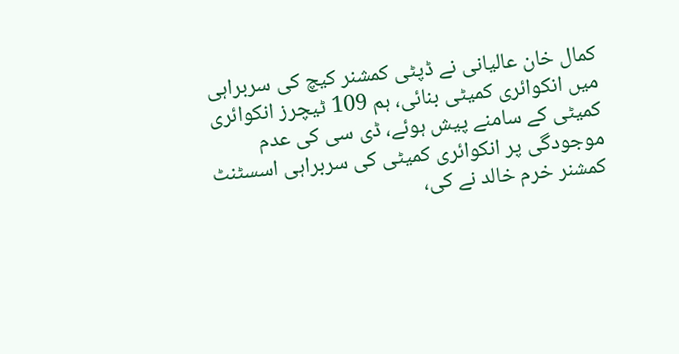کمال خان عالیانی نے ڈپٹی کمشنر کیچ کی سربراہی میں انکوائری کمیٹی بنائی، ہم 109 ٹیچرز انکوائری کمیٹی کے سامنے پیش ہوئے، ڈی سی کی عدم موجودگی پر انکوائری کمیٹی کی سربراہی اسسٹنٹ کمشنر خرم خالد نے کی،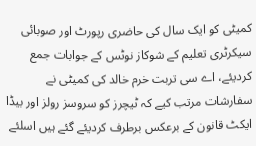کمیٹی کو ایک سال کی حاضری رپورٹ اور صوبائی سیکرٹری تعلیم کے شوکاز نوٹس کے جوابات جمع کردیئے، اے سی تربت خرم خالد کی کمیٹی نے سفارشات مرتب کیے کہ ٹیچرز کو سروسز رولز اور بیڈا ایکٹ قانون کے برعکس برطرف کردیئے گئے ہیں اسلئے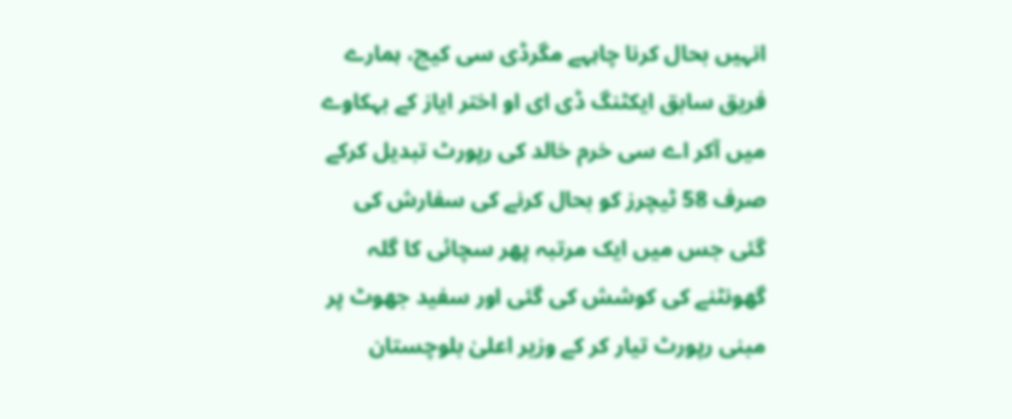انہیں بحال کرنا چاہہے مگرڈی سی کیچ، ہمارے فریق سابق ایکٹنگ ڈی ای او اختر ایاز کے بہکاوے میں آکر اے سی خرم خالد کی رپورٹ تبدیل کرکے صرف 58 ٹیچرز کو بحال کرنے کی سفارش کی گئی جس میں ایک مرتبہ پھر سچائی کا گلہ گھونٹنے کی کوشش کی گئی اور سفید جھوٹ پر مبنی رپورٹ تیار کر کے وزیر اعلیٰ بلوچستان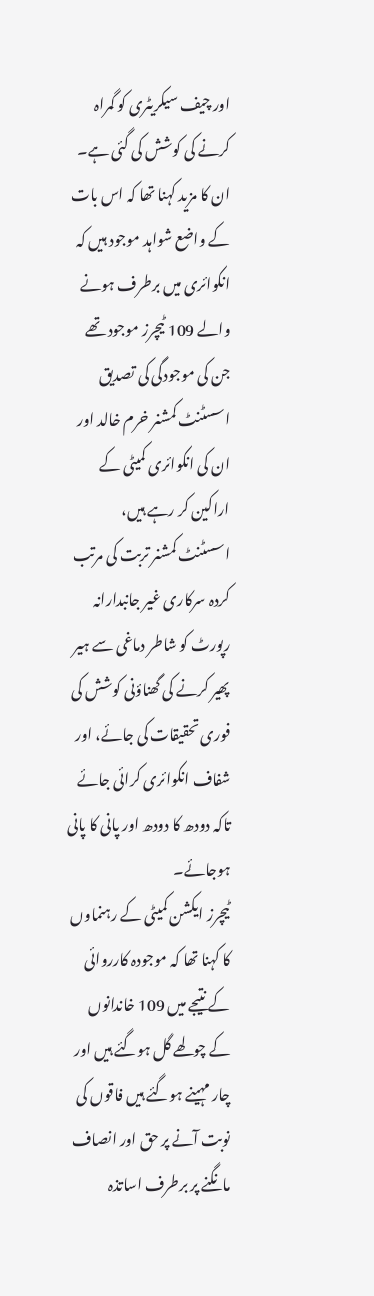اور چیف سیکریٹری کو گمراہ کرنے کی کوشش کی گئی ہے۔
ان کا مزید کہنا تھا کہ اس بات کے واضع شواہد موجود ہیں کہ انکوائری میں برطرف ہونے والے 109 ٹیچرز موجود تھے جن کی موجودگی کی تصدیق اسسٹنٹ کمشنر خرم خالد اور ان کی انکوائری کمیٹی کے اراکین کر رہے ہیں، اسسٹنٹ کمشنر تربت کی مرتب کردہ سرکاری غیر جانبدارانہ رپورٹ کو شاطر دماغی سے ہیر پھیر کرنے کی گھناؤنی کوشش کی فوری تحقیقات کی جائے، اور شفاف انکوائری کرائی جائے تاکہ دودھ کا دودھ اور پانی کا پانی ہوجائے۔
ٹیچرز ایکشن کمیٹی کے رہنماوں کا کہنا تھا کہ موجودہ کارروائی کے نتیجے میں 109 خاندانوں کے چولھے گل ہوگئے ہیں اور چار مہینے ہوگئے ہیں فاقوں کی نوبت آنے پر حق اور انصاف مانگنے پر برطرف اساتذہ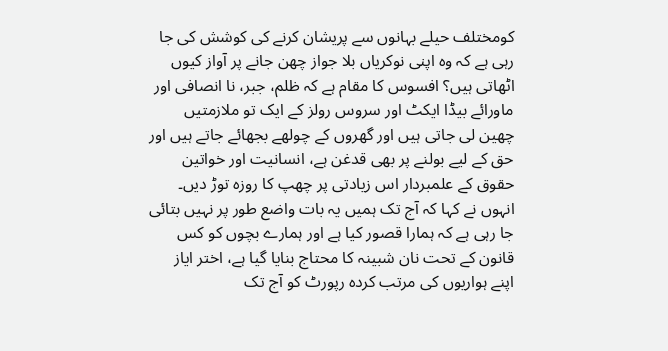کومختلف حیلے بہانوں سے پریشان کرنے کی کوشش کی جا رہی ہے کہ وہ اپنی نوکریاں بلا جواز چھن جانے پر آواز کیوں اٹھاتی ہیں؟ افسوس کا مقام ہے کہ ظلم، جبر، نا انصافی اور ماورائے بیڈا ایکٹ اور سروس رولز کے ایک تو ملازمتیں چھین لی جاتی ہیں اور گھروں کے چولھے بجھائے جاتے ہیں اور حق کے لیے بولنے پر بھی قدغن ہے، انسانیت اور خواتین حقوق کے علمبردار اس زیادتی پر چھپ کا روزہ توڑ دیں۔
انہوں نے کہا کہ آج تک ہمیں یہ بات واضع طور پر نہیں بتائی جا رہی ہے کہ ہمارا قصور کیا ہے اور ہمارے بچوں کو کس قانون کے تحت نان شبینہ کا محتاج بنایا گیا ہے، اختر ایاز اپنے ہواریوں کی مرتب کردہ رپورٹ کو آج تک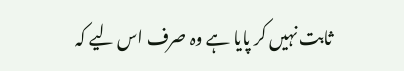ثابت نہیں کر پایا ہے وہ صرف اس لیے کہ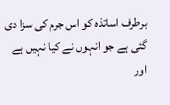برطرف اساتذہ کو اس جرم کی سزا دی گئی ہے جو انہوں نے کیا نہیں ہے اور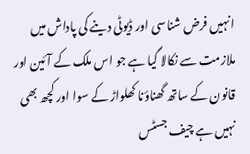انہیں فرض شناسی اور ڈیوٹی دینے کی پاداش میں ملازمت سے نکالا گیا ہے جو اس ملک کے آئین اور قانون کے ساتھ گھناؤنا کھلواڑ کے سوا اور کچھ بھی نہیں ہے چیف جسٹس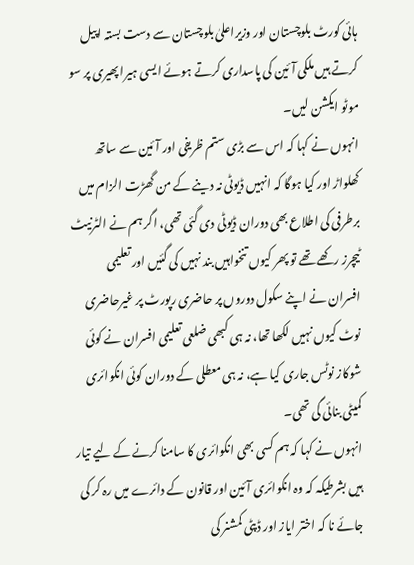ہائی کورٹ بلوچستان اور وزیراعلیٰ بلوچستان سے دست بستہ اپیل کرتے ہیں ملکی آئین کی پاسداری کرتے ہوئے ایسی ہیرا پھیری پر سو موٹو ایکشن لیں۔
انہوں نے کہا کہ اس سے بڑی ستم ظریفی اور آئین سے ساتھ کھلواڑ اور کیا ہوگا کہ انہیں ڈیوٹی نہ دینے کے من گھڑت الزام میں برطرفی کی اطلاع بھی دوران ڈیوٹی دی گئی تھی، اگر ہم نے الٹرنیٹ ٹیچرز رکھے تھے تو پھر کیوں تنخواہیں بند نہیں کی گئیں اور تعلیمی افسران نے اپنے سکول دوروں پر حاضری رپورٹ پر غیرحاضری نوٹ کیوں نہیں لکھا تھا، نہ ہی کبھی ضلعی تعلیمی افسران نے کوئی شوکاز نوٹس جاری کیا ہے، نہ ہی معطلی کے دوران کوئی انکوائری کمیٹی بنائی گی تھی۔
انہوں نے کہا کہ ہم کسی بھی انکوائری کا سامنا کرنے کے لیے تیار ہیں بشرطیکہ کہ وہ انکوائری آئین اور قانون کے دائرے میں رہ کر کی جائے نا کہ اختر ایاز اور ڈپٹی کمشنر کی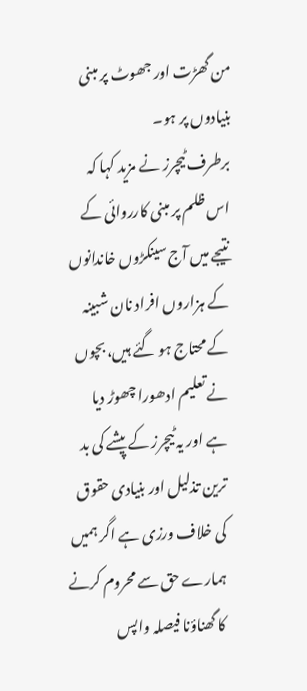من گھڑت اور جھوٹ پر مبنی بنیادوں پر ہو۔
برطرف ٹیچرز نے مزید کہا کہ اس ظلم پر مبنی کارروائی کے نتیجے میں آج سینکڑوں خاندانوں کے ہزاروں افراد نان شبینہ کے محتاج ہو گئے ہیں، بچوں نے تعلیم ادھورا چھوڑ دیا ہے اور یہ ٹیچرز کے پیشے کی بد ترین تذلیل اور بنیادی حقوق کی خلاف ورزی ہے اگر ہمیں ہمارے حق سے محروم کرنے کا گھناؤنا فیصلہ واپس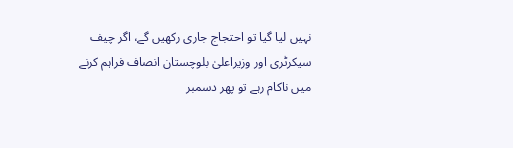نہیں لیا گیا تو احتجاج جاری رکھیں گے، اگر چیف سیکرٹری اور وزیراعلیٰ بلوچستان انصاف فراہم کرنے میں ناکام رہے تو پھر دسمبر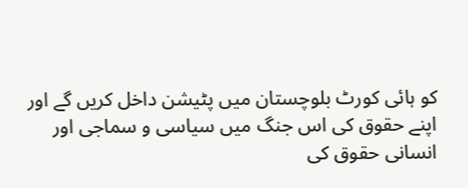کو ہائی کورٹ بلوچستان میں پٹیشن داخل کریں گے اور اپنے حقوق کی اس جنگ میں سیاسی و سماجی اور انسانی حقوق کی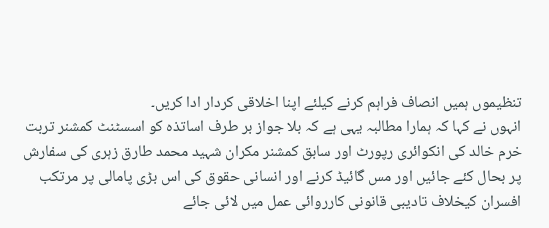تنظیموں ہمیں انصاف فراہم کرنے کیلئے اپنا اخلاقی کردار ادا کریں۔
انہوں نے کہا کہ ہمارا مطالبہ یہی ہے کہ بلا جواز بر طرف اساتذہ کو اسسٹنٹ کمشنر تربت خرم خالد کی انکوائری رپورٹ اور سابق کمشنر مکران شہید محمد طارق زہری کی سفارش پر بحال کئے جائیں اور مس گائیڈ کرنے اور انسانی حقوق کی اس بڑی پامالی پر مرتکب افسران کیخلاف تادیبی قانونی کارروائی عمل میں لائی جائے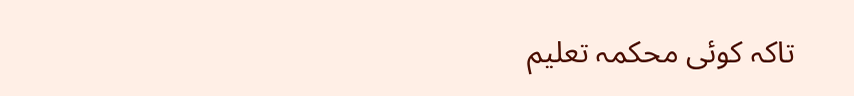تاکہ کوئی محکمہ تعلیم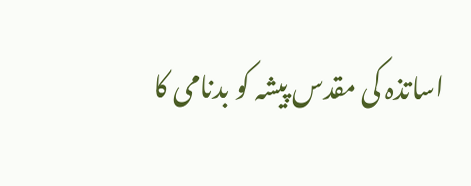اساتذہ کی مقدس پیشہ کو بدنامی کا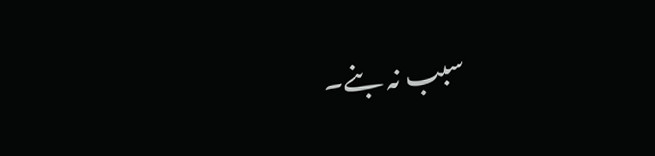سبب نہ بنے۔